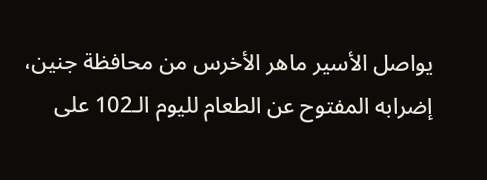يواصل الأسير ماهر الأخرس من محافظة جنين، إضرابه المفتوح عن الطعام لليوم الـ102 على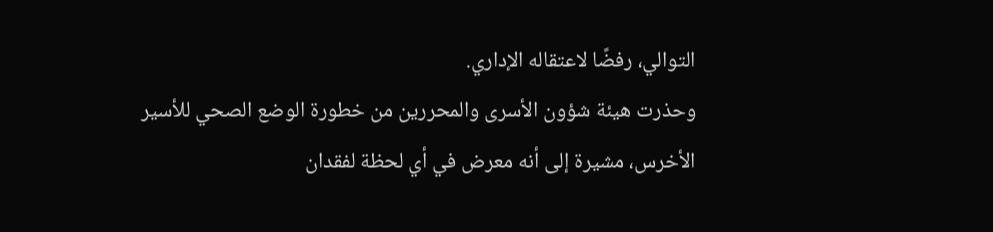التوالي، رفضًا لاعتقاله الإداري.
وحذرت هيئة شؤون الأسرى والمحررين من خطورة الوضع الصحي للأسير الأخرس، مشيرة إلى أنه معرض في أي لحظة لفقدان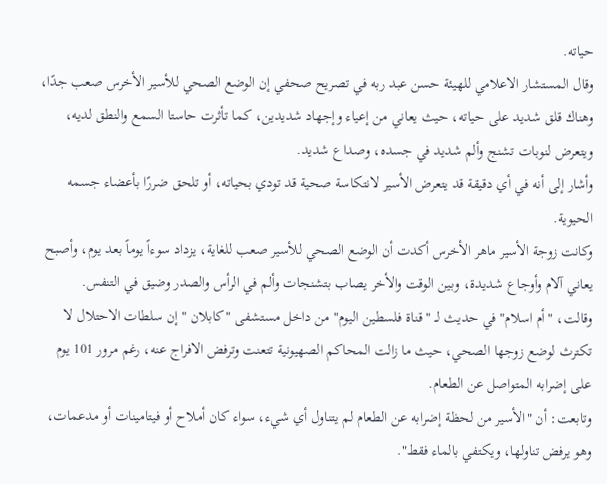حياته.
وقال المستشار الاعلامي للهيئة حسن عبد ربه في تصريح صحفي إن الوضع الصحي للأسير الأخرس صعب جدًا، وهناك قلق شديد على حياته، حيث يعاني من إعياء وإجهاد شديدين، كما تأثرت حاستا السمع والنطق لديه، ويتعرض لنوبات تشنج وألم شديد في جسده، وصداع شديد.
وأشار إلى أنه في أي دقيقة قد يتعرض الأسير لانتكاسة صحية قد تودي بحياته، أو تلحق ضررًا بأعضاء جسمه الحيوية.
وكانت زوجة الأسير ماهر الأخرس أكدت أن الوضع الصحي للأسير صعب للغاية، يزداد سوءاً يوماً بعد يوم، وأصبح يعاني آلام وأوجاع شديدة، وبين الوقت والأخر يصاب بتشنجات وألم في الرأس والصدر وضيق في التنفس.
وقالت، "أم اسلام" في حديث لــ "قناة فلسطين اليوم" من داخل مستشفى "كابلان " إن سلطات الاحتلال لا تكترث لوضع زوجها الصحي، حيث ما زالت المحاكم الصهيونية تتعنت وترفض الافراج عنه، رغم مرور 101 يوم على إضرابه المتواصل عن الطعام.
وتابعت: أن "الأسير من لحظة إضرابه عن الطعام لم يتناول أي شيء، سواء كان أملاح أو فيتامينات أو مدعمات، وهو يرفض تناولها، ويكتفي بالماء فقط".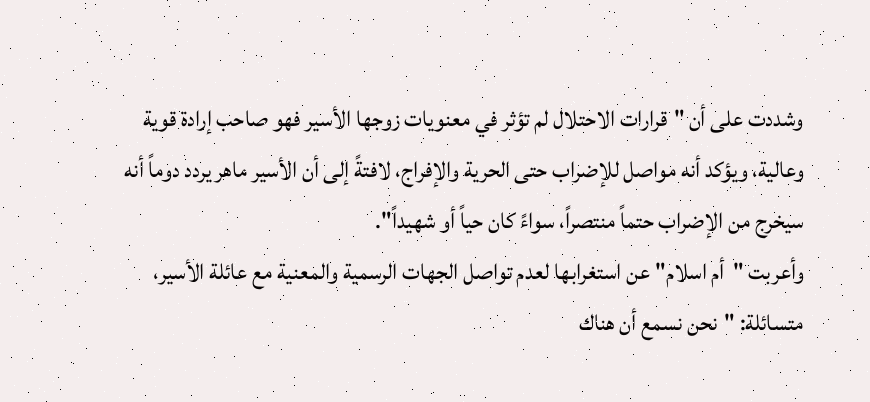وشددت على أن "قرارات الاحتلال لم تؤثر في معنويات زوجها الأسير فهو صاحب إرادة قوية وعالية، ويؤكد أنه مواصل للإضراب حتى الحرية والإفراج، لافتةً إلى أن الأسير ماهر يردد دوماً أنه سيخرج من الإضراب حتماً منتصراً، سواءً كان حياً أو شهيداً".
وأعربت "أم اسلام" عن استغرابها لعدم تواصل الجهات الرسمية والمعنية مع عائلة الأسير، متسائلة: "نحن نسمع أن هناك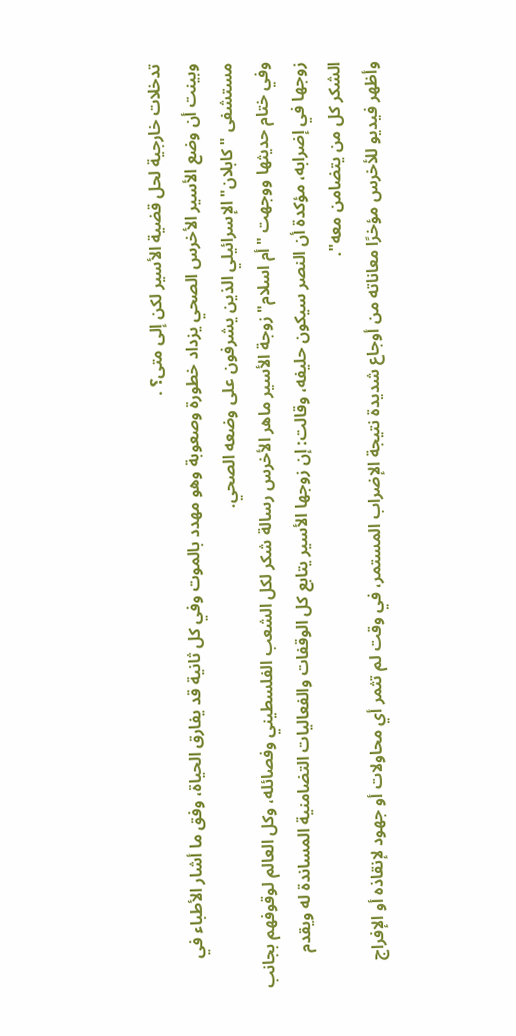تدخلات خارجية لحل قضية الأسير لكن إلى متى؟ .
وبينت أن وضع الأسير الأخرس الصحي يزداد خطورة وصعوبة وهو مهدد بالموت وفي كل ثانية قد يفارق الحياة، وفق ما أشار الأطباء في مستشفى "كابلان" الإسرائيلي الذين يشرفون على وضعه الصحي.
وفي ختام حديثها ووجهت "أم اسلام" زوجة الأسير ماهر الأخرس رسالة شكر لكل الشعب الفلسطيني وفصائله، وكل العالم لوقوفهم بجانب زوجها في إضرابه، مؤكدة أن النصر سيكون حليفه، وقالت: إن زوجها الأسير يتابع كل الوقفات والفعاليات التضامنية المساندة له ويقدم الشكر كل من يتضامن معه".
وأظهر فيديو للأخرس مؤخرًا معاناته من أوجاع شديدة نتيجة الإضراب المستمر، في وقت لم تثمر أي محاولات أو جهود لإنقاذه أو الإفراج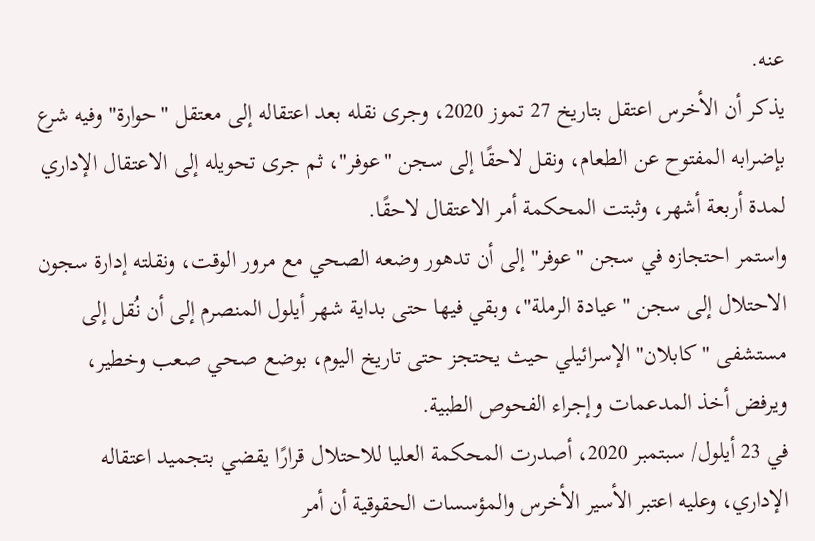عنه.
يذكر أن الأخرس اعتقل بتاريخ 27 تموز 2020، وجرى نقله بعد اعتقاله إلى معتقل "حوارة" وفيه شرع بإضرابه المفتوح عن الطعام، ونقل لاحقًا إلى سجن "عوفر"، ثم جرى تحويله إلى الاعتقال الإداري لمدة أربعة أشهر، وثبتت المحكمة أمر الاعتقال لاحقًا.
واستمر احتجازه في سجن "عوفر" إلى أن تدهور وضعه الصحي مع مرور الوقت، ونقلته إدارة سجون الاحتلال إلى سجن "عيادة الرملة"، وبقي فيها حتى بداية شهر أيلول المنصرم إلى أن نُقل إلى مستشفى "كابلان" الإسرائيلي حيث يحتجز حتى تاريخ اليوم، بوضع صحي صعب وخطير، ويرفض أخذ المدعمات وإجراء الفحوص الطبية.
في 23 أيلول/ سبتمبر 2020، أصدرت المحكمة العليا للاحتلال قرارًا يقضي بتجميد اعتقاله الإداري، وعليه اعتبر الأسير الأخرس والمؤسسات الحقوقية أن أمر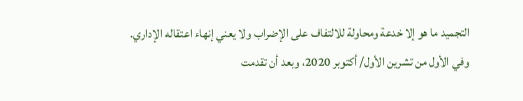التجميد ما هو إلا خدعة ومحاولة للالتفاف على الإضراب ولا يعني إنهاء اعتقاله الإداري.
وفي الأول من تشرين الأول/ أكتوبر 2020، وبعد أن تقدمت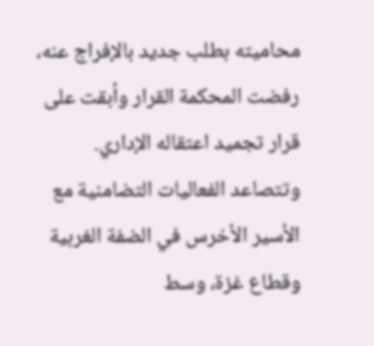محاميته بطلب جديد بالإفراج عنه، رفضت المحكمة القرار وأبقت على قرار تجميد اعتقاله الإداري.
وتتصاعد الفعاليات التضامنية مع الأسير الأخرس في الضفة الغربية وقطاع غزة، وسط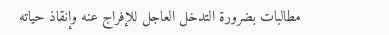مطالبات بضرورة التدخل العاجل للإفراج عنه وإنقاذ حياته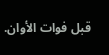قبل فوات الأوان.